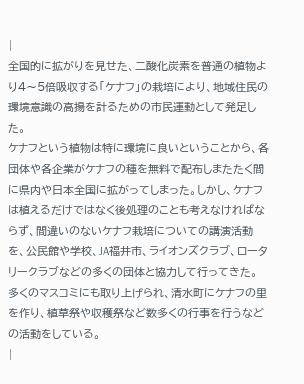|
全国的に拡がりを見せた、二酸化炭素を普通の植物より4〜5倍吸収する「ケナフ」の栽培により、地域住民の環境意識の高揚を計るための市民運動として発足した。
ケナフという植物は特に環境に良いということから、各団体や各企業がケナフの種を無料で配布しまたたく間に県内や日本全国に拡がってしまった。しかし、ケナフは植えるだけではなく後処理のことも考えなければならず、間違いのないケナフ栽培についての講演活動を、公民館や学校、JA福井市、ライオンズクラブ、ロータリークラブなどの多くの団体と協力して行ってきた。
多くのマスコミにも取り上げられ、清水町にケナフの里を作り、植草祭や収穫祭など数多くの行事を行うなどの活動をしている。
|